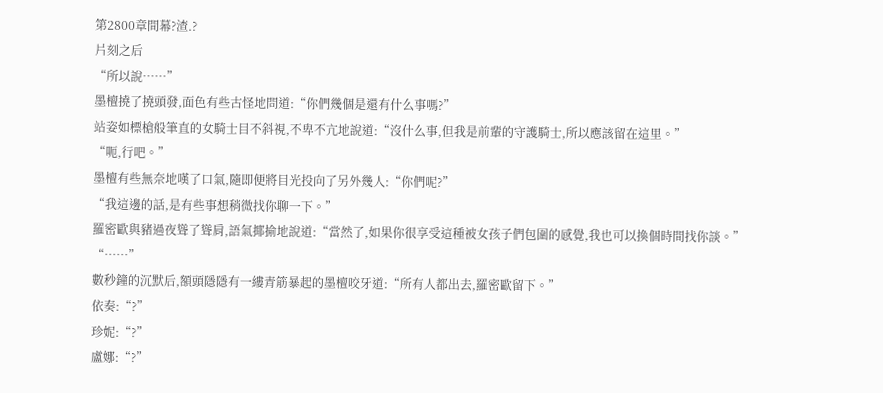第2800章間幕?渣.?
片刻之后
“所以說……”
墨檀撓了撓頭發,面色有些古怪地問道:“你們幾個是還有什么事嗎?”
站姿如標槍般筆直的女騎士目不斜視,不卑不亢地說道:“沒什么事,但我是前輩的守護騎士,所以應該留在這里。”
“呃,行吧。”
墨檀有些無奈地嘆了口氣,隨即便將目光投向了另外幾人:“你們呢?”
“我這邊的話,是有些事想稍微找你聊一下。”
羅密歐與豬過夜聳了聳肩,語氣揶揄地說道:“當然了,如果你很享受這種被女孩子們包圍的感覺,我也可以換個時間找你談。”
“……”
數秒鐘的沉默后,額頭隱隱有一縷青筋暴起的墨檀咬牙道:“所有人都出去,羅密歐留下。”
依奏:“?”
珍妮:“?”
盧娜:“?”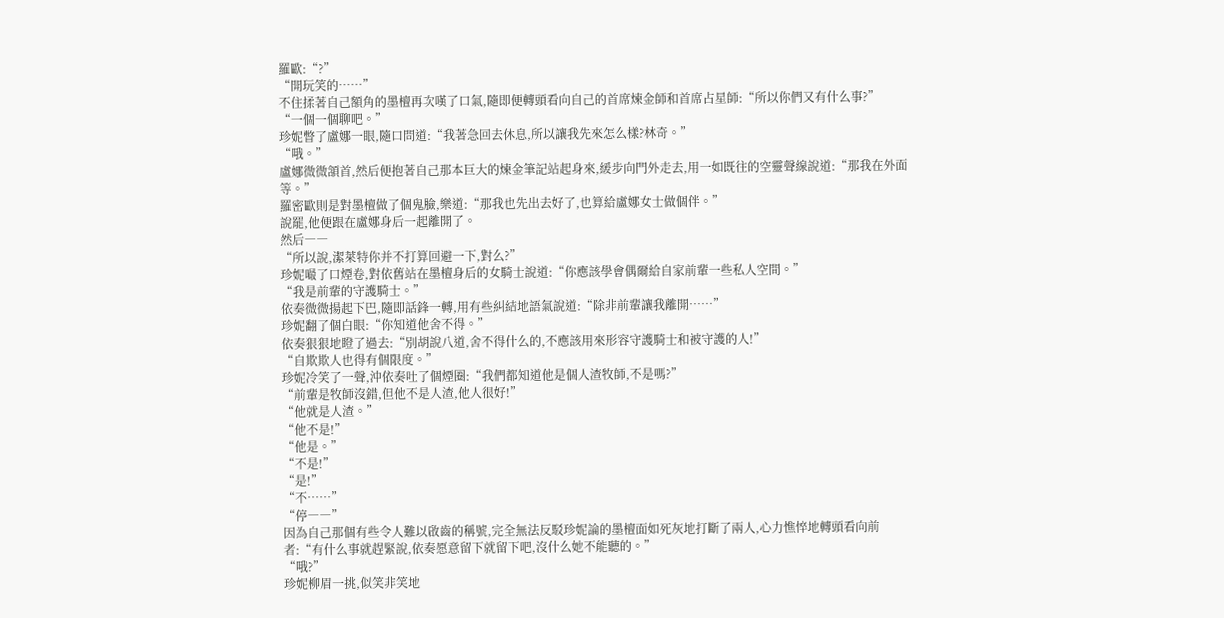羅歐:“?”
“開玩笑的……”
不住揉著自己額角的墨檀再次嘆了口氣,隨即便轉頭看向自己的首席煉金師和首席占星師:“所以你們又有什么事?”
“一個一個聊吧。”
珍妮瞥了盧娜一眼,隨口問道:“我著急回去休息,所以讓我先來怎么樣?林奇。”
“哦。”
盧娜微微頷首,然后便抱著自己那本巨大的煉金筆記站起身來,緩步向門外走去,用一如既往的空靈聲線說道:“那我在外面等。”
羅密歐則是對墨檀做了個鬼臉,樂道:“那我也先出去好了,也算給盧娜女士做個伴。”
說罷,他便跟在盧娜身后一起離開了。
然后――
“所以說,潔萊特你并不打算回避一下,對么?”
珍妮嘬了口煙卷,對依舊站在墨檀身后的女騎士說道:“你應該學會偶爾給自家前輩一些私人空間。”
“我是前輩的守護騎士。”
依奏微微揚起下巴,隨即話鋒一轉,用有些糾結地語氣說道:“除非前輩讓我離開……”
珍妮翻了個白眼:“你知道他舍不得。”
依奏狠狠地瞪了過去:“別胡說八道,舍不得什么的,不應該用來形容守護騎士和被守護的人!”
“自欺欺人也得有個限度。”
珍妮冷笑了一聲,沖依奏吐了個煙圈:“我們都知道他是個人渣牧師,不是嗎?”
“前輩是牧師沒錯,但他不是人渣,他人很好!”
“他就是人渣。”
“他不是!”
“他是。”
“不是!”
“是!”
“不……”
“停――”
因為自己那個有些令人難以啟齒的稱號,完全無法反駁珍妮論的墨檀面如死灰地打斷了兩人,心力憔悴地轉頭看向前者:“有什么事就趕緊說,依奏愿意留下就留下吧,沒什么她不能聽的。”
“哦?”
珍妮柳眉一挑,似笑非笑地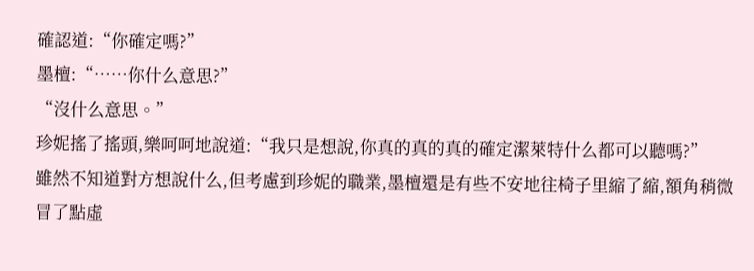確認道:“你確定嗎?”
墨檀:“……你什么意思?”
“沒什么意思。”
珍妮搖了搖頭,樂呵呵地說道:“我只是想說,你真的真的真的確定潔萊特什么都可以聽嗎?”
雖然不知道對方想說什么,但考慮到珍妮的職業,墨檀還是有些不安地往椅子里縮了縮,額角稍微冒了點虛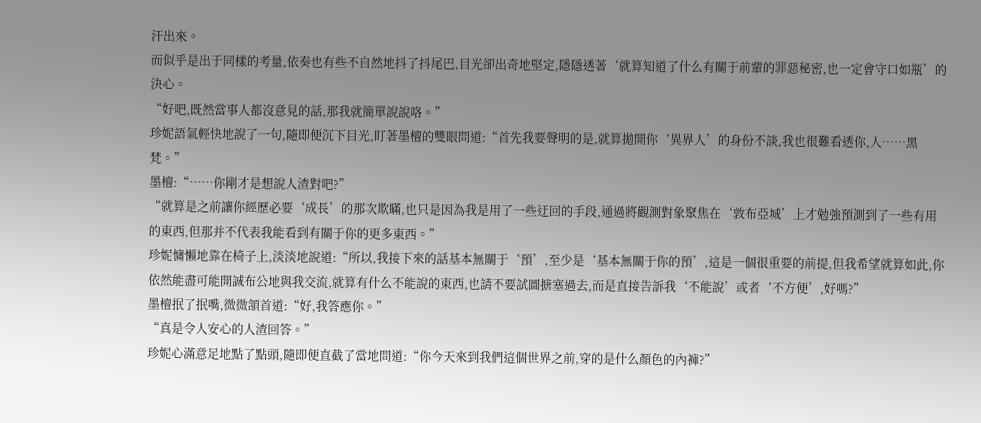汗出來。
而似乎是出于同樣的考量,依奏也有些不自然地抖了抖尾巴,目光卻出奇地堅定,隱隱透著‘就算知道了什么有關于前輩的罪惡秘密,也一定會守口如瓶’的決心。
“好吧,既然當事人都沒意見的話,那我就簡單說說咯。”
珍妮語氣輕快地說了一句,隨即便沉下目光,盯著墨檀的雙眼問道:“首先我要聲明的是,就算拋開你‘異界人’的身份不談,我也很難看透你,人……黑梵。”
墨檀:“……你剛才是想說人渣對吧?”
“就算是之前讓你經歷必要‘成長’的那次欺瞞,也只是因為我是用了一些迂回的手段,通過將觀測對象聚焦在‘敦布亞城’上才勉強預測到了一些有用的東西,但那并不代表我能看到有關于你的更多東西。”
珍妮慵懶地靠在椅子上,淡淡地說道:“所以,我接下來的話基本無關于‘預’,至少是‘基本無關于你的預’,這是一個很重要的前提,但我希望就算如此,你依然能盡可能開誠布公地與我交流,就算有什么不能說的東西,也請不要試圖搪塞過去,而是直接告訴我‘不能說’或者‘不方便’,好嗎?”
墨檀抿了抿嘴,微微頷首道:“好,我答應你。”
“真是令人安心的人渣回答。”
珍妮心滿意足地點了點頭,隨即便直截了當地問道:“你今天來到我們這個世界之前,穿的是什么顏色的內褲?”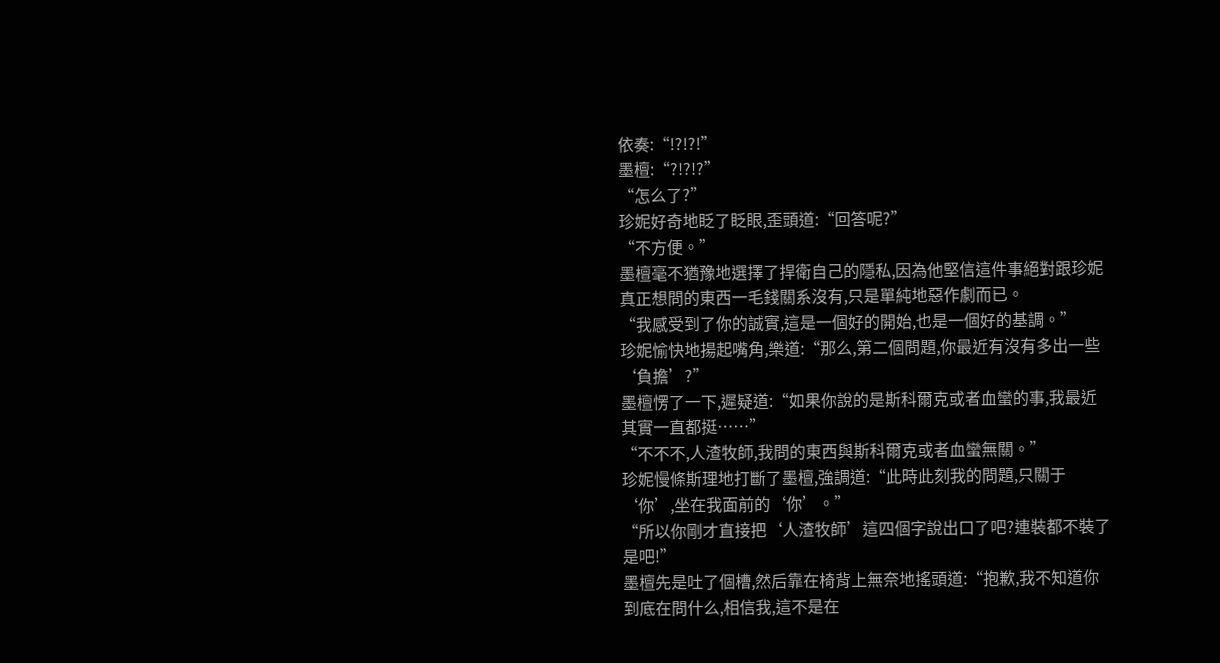依奏:“!?!?!”
墨檀:“?!?!?”
“怎么了?”
珍妮好奇地眨了眨眼,歪頭道:“回答呢?”
“不方便。”
墨檀毫不猶豫地選擇了捍衛自己的隱私,因為他堅信這件事絕對跟珍妮真正想問的東西一毛錢關系沒有,只是單純地惡作劇而已。
“我感受到了你的誠實,這是一個好的開始,也是一個好的基調。”
珍妮愉快地揚起嘴角,樂道:“那么,第二個問題,你最近有沒有多出一些‘負擔’?”
墨檀愣了一下,遲疑道:“如果你說的是斯科爾克或者血蠻的事,我最近其實一直都挺……”
“不不不,人渣牧師,我問的東西與斯科爾克或者血蠻無關。”
珍妮慢條斯理地打斷了墨檀,強調道:“此時此刻我的問題,只關于‘你’,坐在我面前的‘你’。”
“所以你剛才直接把‘人渣牧師’這四個字說出口了吧?連裝都不裝了是吧!”
墨檀先是吐了個槽,然后靠在椅背上無奈地搖頭道:“抱歉,我不知道你到底在問什么,相信我,這不是在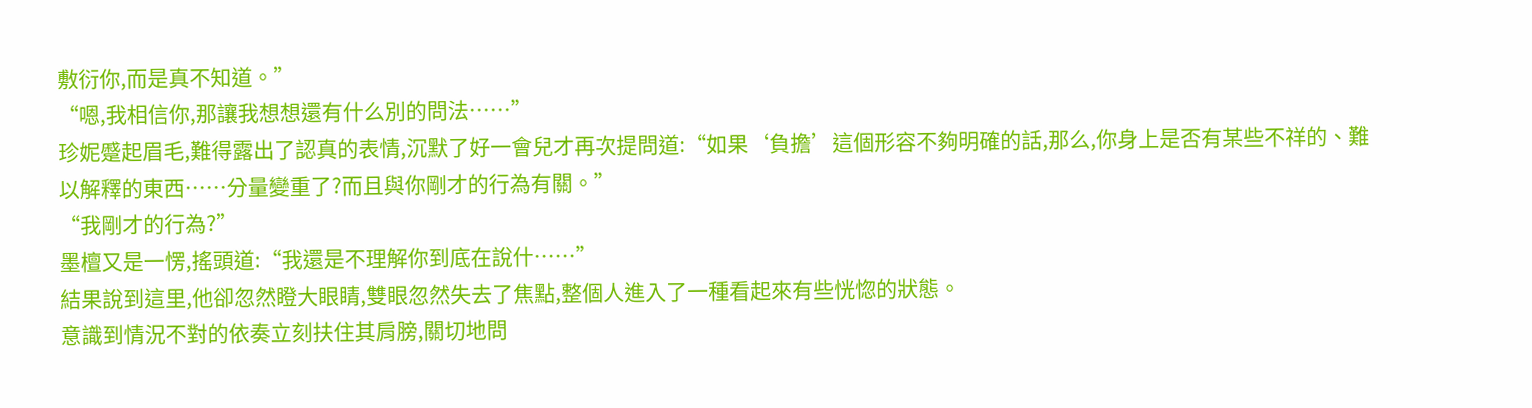敷衍你,而是真不知道。”
“嗯,我相信你,那讓我想想還有什么別的問法……”
珍妮蹙起眉毛,難得露出了認真的表情,沉默了好一會兒才再次提問道:“如果‘負擔’這個形容不夠明確的話,那么,你身上是否有某些不祥的、難以解釋的東西……分量變重了?而且與你剛才的行為有關。”
“我剛才的行為?”
墨檀又是一愣,搖頭道:“我還是不理解你到底在說什……”
結果說到這里,他卻忽然瞪大眼睛,雙眼忽然失去了焦點,整個人進入了一種看起來有些恍惚的狀態。
意識到情況不對的依奏立刻扶住其肩膀,關切地問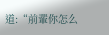道:“前輩你怎么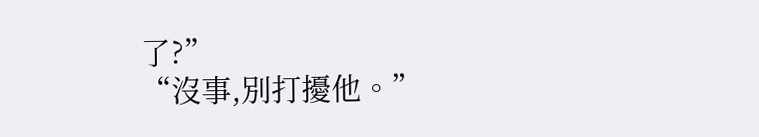了?”
“沒事,別打擾他。”